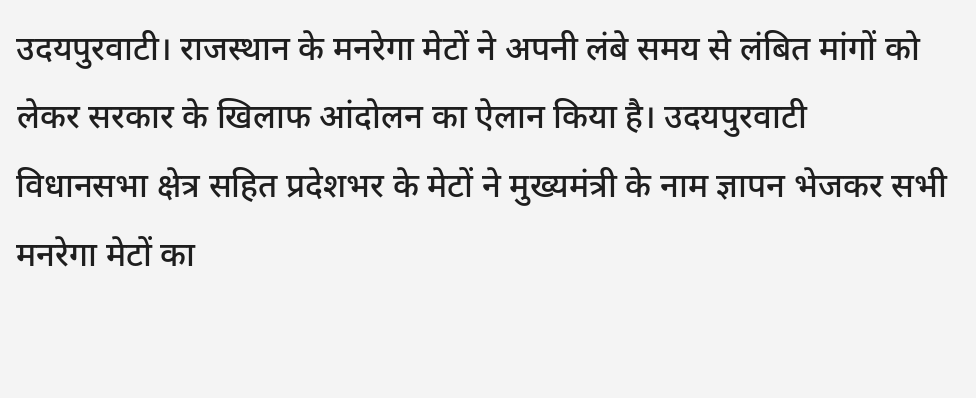उदयपुरवाटी। राजस्थान के मनरेगा मेटों ने अपनी लंबे समय से लंबित मांगों को लेकर सरकार के खिलाफ आंदोलन का ऐलान किया है। उदयपुरवाटी विधानसभा क्षेत्र सहित प्रदेशभर के मेटों ने मुख्यमंत्री के नाम ज्ञापन भेजकर सभी मनरेगा मेटों का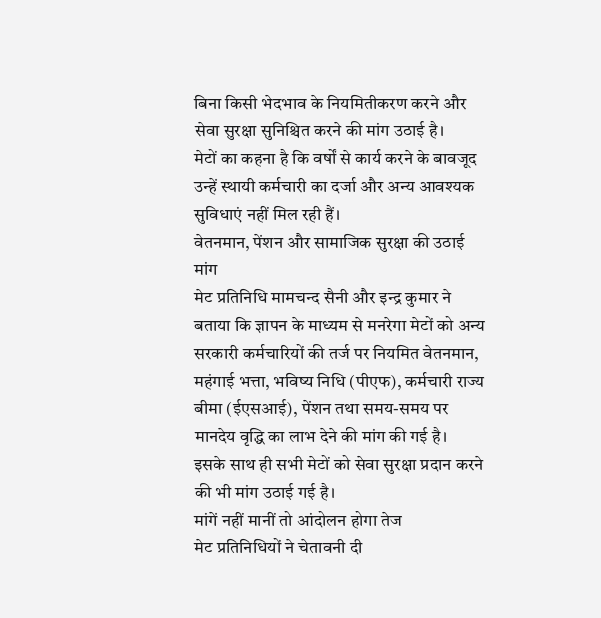बिना किसी भेदभाव के नियमितीकरण करने और सेवा सुरक्षा सुनिश्चित करने की मांग उठाई है।
मेटों का कहना है कि वर्षों से कार्य करने के बावजूद उन्हें स्थायी कर्मचारी का दर्जा और अन्य आवश्यक सुविधाएं नहीं मिल रही हैं।
वेतनमान, पेंशन और सामाजिक सुरक्षा की उठाई मांग
मेट प्रतिनिधि मामचन्द सैनी और इन्द्र कुमार ने बताया कि ज्ञापन के माध्यम से मनरेगा मेटों को अन्य सरकारी कर्मचारियों की तर्ज पर नियमित वेतनमान, महंगाई भत्ता, भविष्य निधि (पीएफ), कर्मचारी राज्य बीमा (ईएसआई), पेंशन तथा समय-समय पर मानदेय वृद्धि का लाभ देने की मांग की गई है।
इसके साथ ही सभी मेटों को सेवा सुरक्षा प्रदान करने की भी मांग उठाई गई है।
मांगें नहीं मानीं तो आंदोलन होगा तेज
मेट प्रतिनिधियों ने चेतावनी दी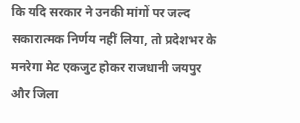कि यदि सरकार ने उनकी मांगों पर जल्द सकारात्मक निर्णय नहीं लिया, तो प्रदेशभर के मनरेगा मेट एकजुट होकर राजधानी जयपुर और जिला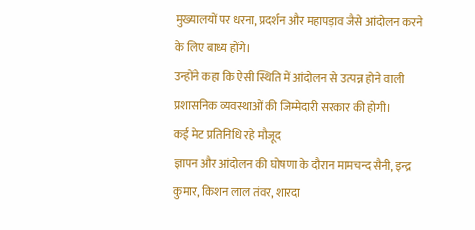मुख्यालयों पर धरना, प्रदर्शन और महापड़ाव जैसे आंदोलन करने के लिए बाध्य होंगे।
उन्होंने कहा कि ऐसी स्थिति में आंदोलन से उत्पन्न होने वाली प्रशासनिक व्यवस्थाओं की जिम्मेदारी सरकार की होगी।
कई मेट प्रतिनिधि रहे मौजूद
ज्ञापन और आंदोलन की घोषणा के दौरान मामचन्द सैनी, इन्द्र कुमार, किशन लाल तंवर, शारदा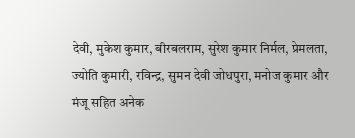देवी, मुकेश कुमार, बीरबलराम, सुरेश कुमार निर्मल, प्रेमलता, ज्योति कुमारी, रविन्द्र, सुमन देवी जोधपुरा, मनोज कुमार और मंजू सहित अनेक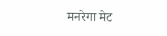मनरेगा मेट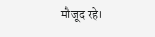मौजूद रहे।